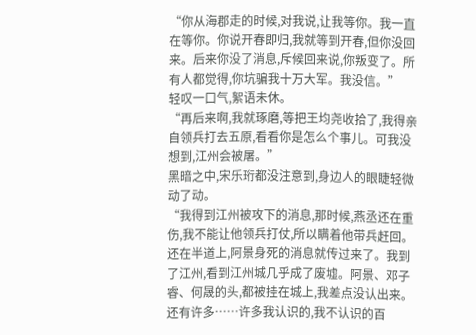“你从海郡走的时候,对我说,让我等你。我一直在等你。你说开春即归,我就等到开春,但你没回来。后来你没了消息,斥候回来说,你叛变了。所有人都觉得,你坑骗我十万大军。我没信。”
轻叹一口气,絮语未休。
“再后来啊,我就琢磨,等把王均尧收拾了,我得亲自领兵打去五原,看看你是怎么个事儿。可我没想到,江州会被屠。”
黑暗之中,宋乐珩都没注意到,身边人的眼睫轻微动了动。
“我得到江州被攻下的消息,那时候,燕丞还在重伤,我不能让他领兵打仗,所以瞒着他带兵赶回。还在半道上,阿景身死的消息就传过来了。我到了江州,看到江州城几乎成了废墟。阿景、邓子睿、何晟的头,都被挂在城上,我差点没认出来。还有许多……许多我认识的,我不认识的百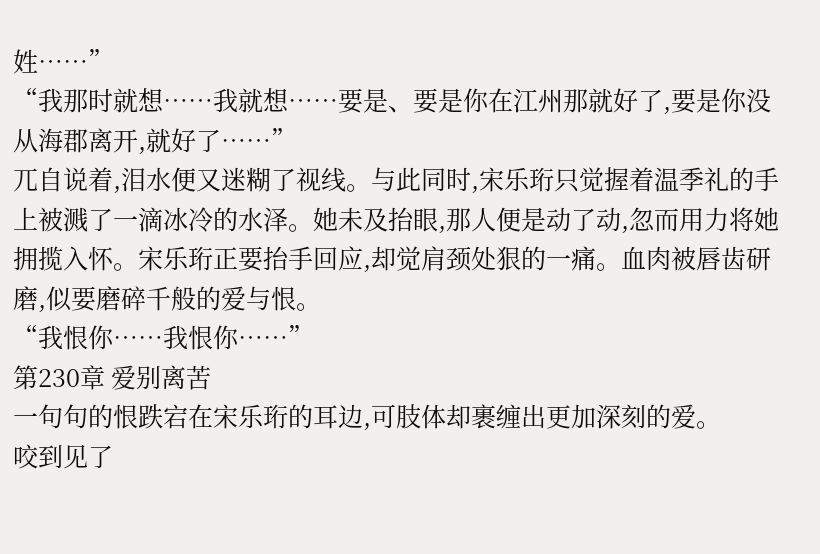姓……”
“我那时就想……我就想……要是、要是你在江州那就好了,要是你没从海郡离开,就好了……”
兀自说着,泪水便又迷糊了视线。与此同时,宋乐珩只觉握着温季礼的手上被溅了一滴冰冷的水泽。她未及抬眼,那人便是动了动,忽而用力将她拥揽入怀。宋乐珩正要抬手回应,却觉肩颈处狠的一痛。血肉被唇齿研磨,似要磨碎千般的爱与恨。
“我恨你……我恨你……”
第230章 爱别离苦
一句句的恨跌宕在宋乐珩的耳边,可肢体却裹缠出更加深刻的爱。
咬到见了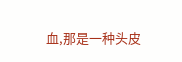血,那是一种头皮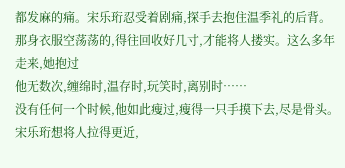都发麻的痛。宋乐珩忍受着剧痛,探手去抱住温季礼的后背。那身衣服空荡荡的,得往回收好几寸,才能将人搂实。这么多年走来,她抱过
他无数次,缠绵时,温存时,玩笑时,离别时……
没有任何一个时候,他如此瘦过,瘦得一只手摸下去,尽是骨头。
宋乐珩想将人拉得更近,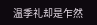温季礼却是乍然